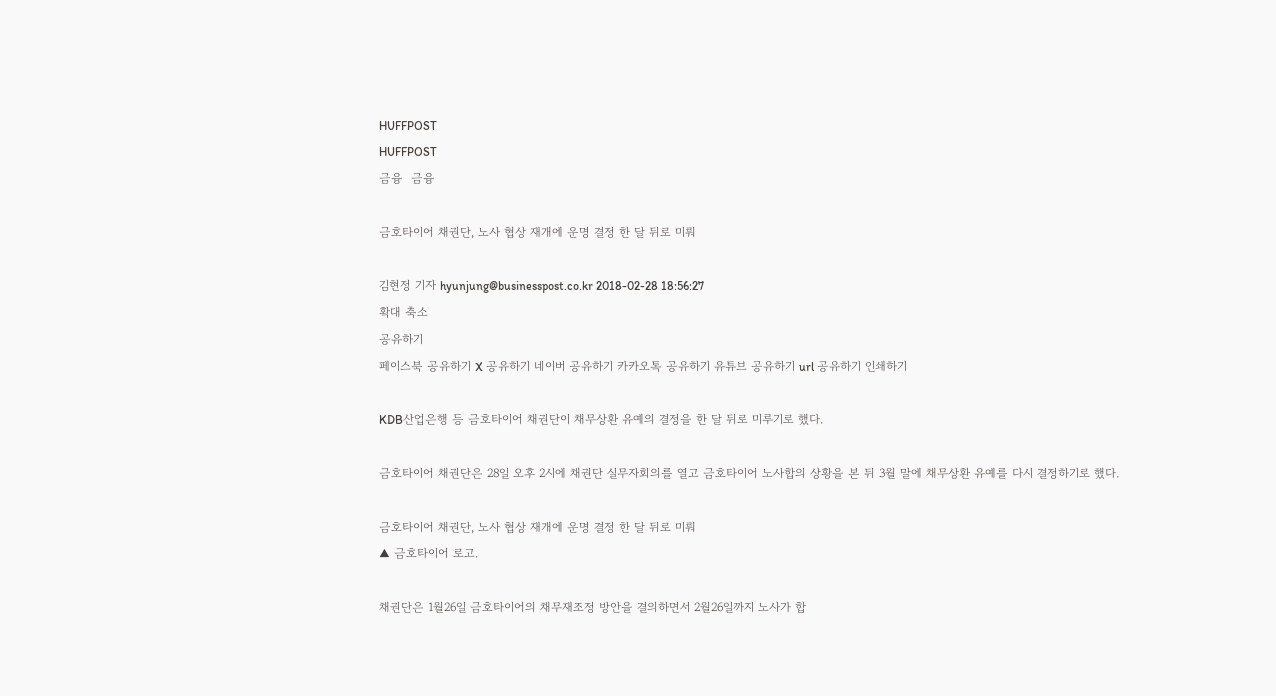HUFFPOST
HUFFPOST
금융  금융

금호타이어 채권단, 노사 협상 재개에 운명 결정 한 달 뒤로 미뤄

김현정 기자 hyunjung@businesspost.co.kr 2018-02-28 18:56:27
확대 축소
공유하기
페이스북 공유하기 X 공유하기 네이버 공유하기 카카오톡 공유하기 유튜브 공유하기 url 공유하기 인쇄하기

KDB산업은행 등 금호타이어 채권단이 채무상환 유예의 결정을 한 달 뒤로 미루기로 했다.

금호타이어 채권단은 28일 오후 2시에 채권단 실무자회의를 열고 금호타이어 노사합의 상황을 본 뒤 3월 말에 채무상환 유예를 다시 결정하기로 했다.

금호타이어 채권단, 노사 협상 재개에 운명 결정 한 달 뒤로 미뤄
▲ 금호타이어 로고.

채권단은 1월26일 금호타이어의 채무재조정 방안을 결의하면서 2월26일까지 노사가 합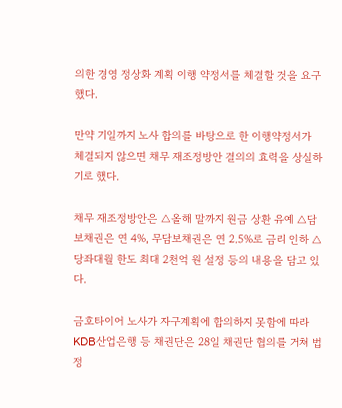의한 경영 정상화 계획 이행 약정서를 체결할 것을 요구했다.

만약 기일까지 노사 합의를 바탕으로 한 이행약정서가 체결되지 않으면 채무 재조정방안 결의의 효력을 상실하기로 했다.

채무 재조정방안은 △올해 말까지 원금 상환 유예 △담보채권은 연 4%, 무담보채권은 연 2.5%로 금리 인하 △당좌대월 한도 최대 2천억 원 설정 등의 내용을 담고 있다.

금호타이어 노사가 자구계획에 합의하지 못함에 따라 KDB산업은행 등 채권단은 28일 채권단 협의를 거쳐 법정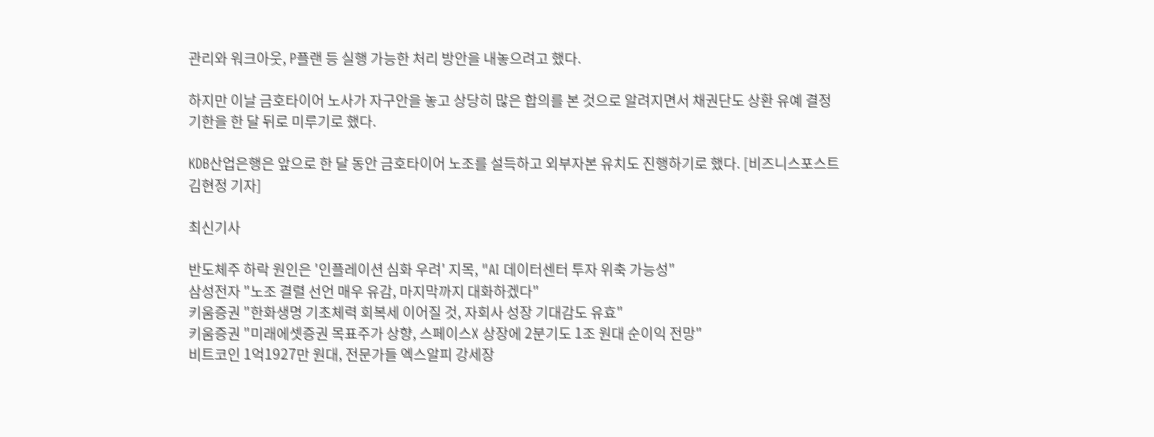관리와 워크아웃, P플랜 등 실행 가능한 처리 방안을 내놓으려고 했다.

하지만 이날 금호타이어 노사가 자구안을 놓고 상당히 많은 합의를 본 것으로 알려지면서 채권단도 상환 유예 결정 기한을 한 달 뒤로 미루기로 했다.

KDB산업은행은 앞으로 한 달 동안 금호타이어 노조를 설득하고 외부자본 유치도 진행하기로 했다. [비즈니스포스트 김현정 기자]

최신기사

반도체주 하락 원인은 '인플레이션 심화 우려' 지목, "AI 데이터센터 투자 위축 가능성"
삼성전자 "노조 결렬 선언 매우 유감, 마지막까지 대화하겠다"
키움증권 "한화생명 기초체력 회복세 이어질 것, 자회사 성장 기대감도 유효"
키움증권 "미래에셋증권 목표주가 상향, 스페이스X 상장에 2분기도 1조 원대 순이익 전망"
비트코인 1억1927만 원대, 전문가들 엑스알피 강세장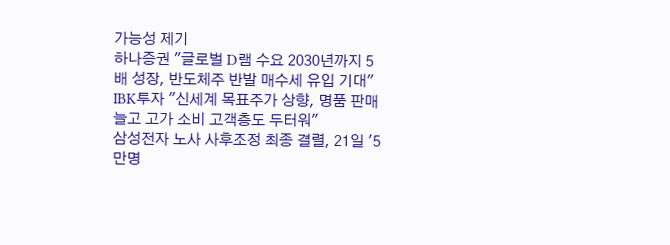가능성 제기
하나증권 "글로벌 D램 수요 2030년까지 5배 성장, 반도체주 반발 매수세 유입 기대"
IBK투자 "신세계 목표주가 상향, 명품 판매 늘고 고가 소비 고객층도 두터워"
삼성전자 노사 사후조정 최종 결렬, 21일 '5만명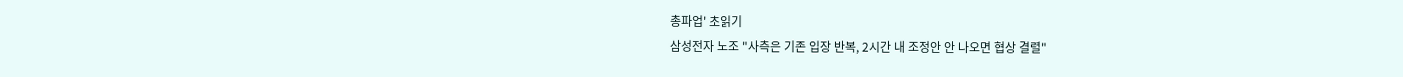총파업' 초읽기
삼성전자 노조 "사측은 기존 입장 반복, 2시간 내 조정안 안 나오면 협상 결렬"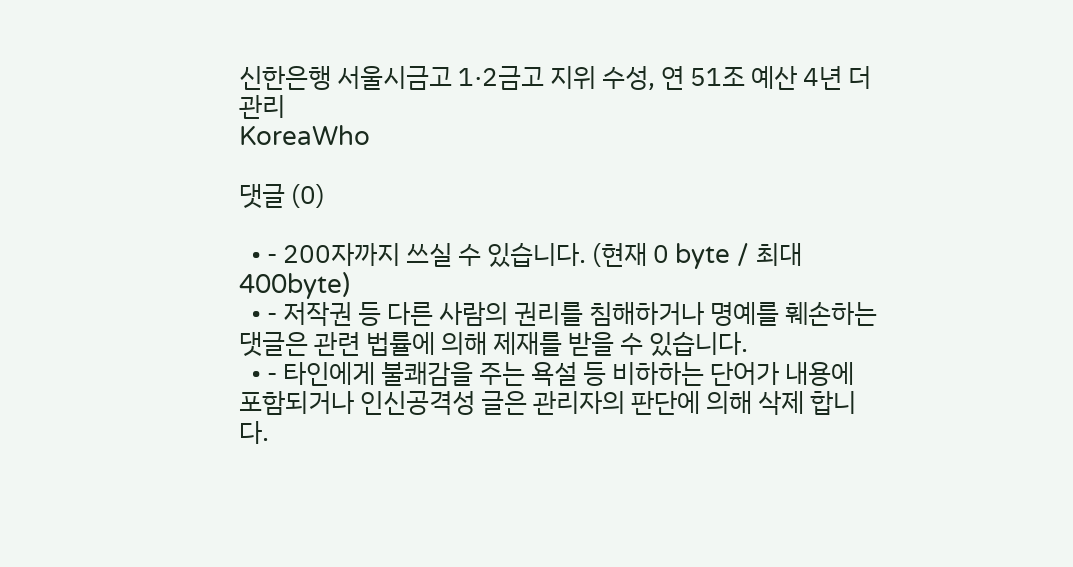신한은행 서울시금고 1·2금고 지위 수성, 연 51조 예산 4년 더 관리
KoreaWho

댓글 (0)

  • - 200자까지 쓰실 수 있습니다. (현재 0 byte / 최대 400byte)
  • - 저작권 등 다른 사람의 권리를 침해하거나 명예를 훼손하는 댓글은 관련 법률에 의해 제재를 받을 수 있습니다.
  • - 타인에게 불쾌감을 주는 욕설 등 비하하는 단어가 내용에 포함되거나 인신공격성 글은 관리자의 판단에 의해 삭제 합니다.